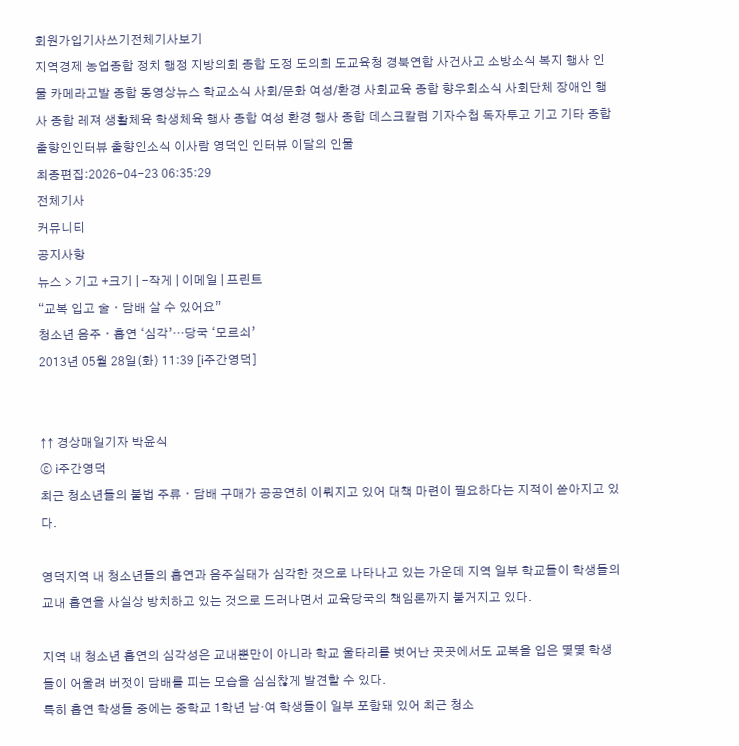회원가입기사쓰기전체기사보기
지역경제 농업종합 정치 행정 지방의회 종합 도정 도의희 도교육청 경북연합 사건사고 소방소식 복지 행사 인물 카메라고발 종합 동영상뉴스 학교소식 사회/문화 여성/환경 사회교육 종합 향우회소식 사회단체 장애인 행사 종합 레져 생활체육 학생체육 행사 종합 여성 환경 행사 종합 데스크칼럼 기자수첩 독자투고 기고 기타 종합 출향인인터뷰 출향인소식 이사람 영덕인 인터뷰 이달의 인물
최종편집:2026-04-23 06:35:29
전체기사
커뮤니티
공지사항
뉴스 > 기고 +크기 | -작게 | 이메일 | 프린트
“교복 입고 술ㆍ담배 살 수 있어요”
청소년 음주ㆍ흡연 ‘심각’…당국 ‘모르쇠’
2013년 05월 28일(화) 11:39 [i주간영덕]


↑↑ 경상매일기자 박윤식
ⓒ i주간영덕
최근 청소년들의 불법 주류ㆍ담배 구매가 공공연히 이뤄지고 있어 대책 마련이 필요하다는 지적이 쏟아지고 있다.

영덕지역 내 청소년들의 흡연과 음주실태가 심각한 것으로 나타나고 있는 가운데 지역 일부 학교들이 학생들의 교내 흡연을 사실상 방치하고 있는 것으로 드러나면서 교육당국의 책임론까지 불거지고 있다.

지역 내 청소년 흡연의 심각성은 교내뿐만이 아니라 학교 울타리를 벗어난 곳곳에서도 교복을 입은 몇몇 학생들이 어울려 버젓이 담배를 피는 모습을 심심찮게 발견할 수 있다.
특히 흡연 학생들 중에는 중학교 1학년 남·여 학생들이 일부 포함돼 있어 최근 청소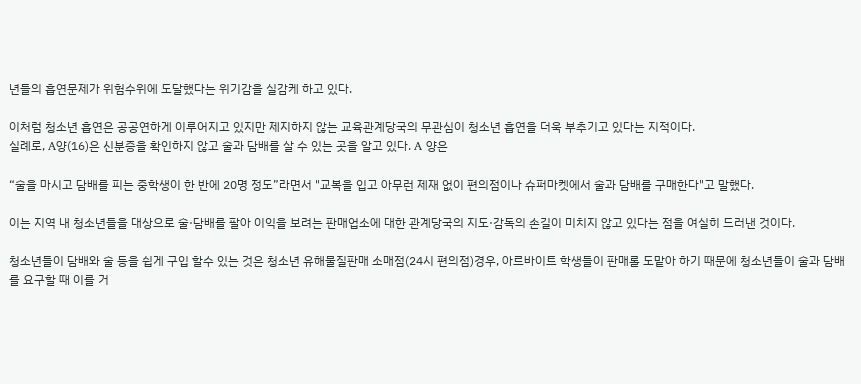년들의 흡연문제가 위험수위에 도달했다는 위기감을 실감케 하고 있다.

이처럼 청소년 흡연은 공공연하게 이루어지고 있지만 제지하지 않는 교육관계당국의 무관심이 청소년 흡연을 더욱 부추기고 있다는 지적이다.
실례로, A양(16)은 신분증을 확인하지 않고 술과 담배를 살 수 있는 곳을 알고 있다. A 양은

“술을 마시고 담배를 피는 중학생이 한 반에 20명 정도”라면서 "교복을 입고 아무런 제재 없이 편의점이나 슈퍼마켓에서 술과 담배를 구매한다"고 말했다.

이는 지역 내 청소년들을 대상으로 술·담배를 팔아 이익을 보려는 판매업소에 대한 관계당국의 지도·감독의 손길이 미치지 않고 있다는 점을 여실히 드러낸 것이다.

청소년들이 담배와 술 등을 쉽게 구입 할수 있는 것은 청소년 유해물질판매 소매점(24시 편의점)경우, 아르바이트 학생들이 판매롤 도맡아 하기 때문에 청소년들이 술과 담배를 요구할 때 이를 거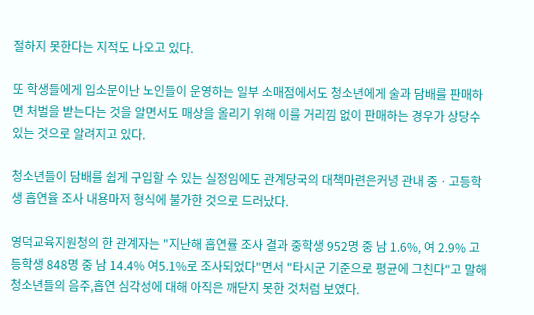절하지 못한다는 지적도 나오고 있다.

또 학생들에게 입소문이난 노인들이 운영하는 일부 소매점에서도 청소년에게 술과 담배를 판매하면 처벌을 받는다는 것을 알면서도 매상을 올리기 위해 이를 거리낌 없이 판매하는 경우가 상당수 있는 것으로 알려지고 있다.

청소년들이 담배를 쉽게 구입할 수 있는 실정임에도 관계당국의 대책마련은커녕 관내 중ㆍ고등학생 흡연율 조사 내용마저 형식에 불가한 것으로 드러났다.

영덕교육지원청의 한 관계자는 "지난해 흡연률 조사 결과 중학생 952명 중 남 1.6%, 여 2.9% 고등학생 848명 중 남 14.4% 여5.1%로 조사되었다"면서 "타시군 기준으로 평균에 그친다"고 말해 청소년들의 음주,흡연 심각성에 대해 아직은 깨닫지 못한 것처럼 보였다.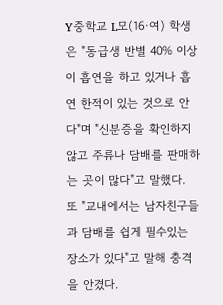Y중학교 L모(16·여) 학생은 "동급생 반별 40% 이상이 흡연을 하고 있거나 흡연 한적이 있는 것으로 안다"며 "신분증을 확인하지 않고 주류나 담배를 판매하는 곳이 많다"고 말했다.
또 "교내에서는 남자친구들과 담배를 쉽게 필수있는 장소가 있다"고 말해 충격을 안겼다.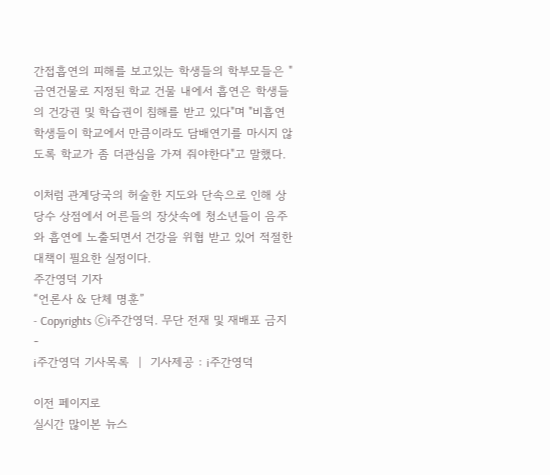간접흡연의 피해를 보고있는 학생들의 학부모들은 "금연건물로 지정된 학교 건물 내에서 흡연은 학생들의 건강권 및 학습권이 침해를 받고 있다"며 "비흡연 학생들이 학교에서 만큼이라도 담배연기를 마시지 않도록 학교가 좀 더관심을 가져 줘야한다"고 말했다.

이처럼 관계당국의 허술한 지도와 단속으로 인해 상당수 상점에서 어른들의 장삿속에 청소년들이 음주와 흡연에 노출되면서 건강을 위협 받고 있어 적절한 대책이 필요한 실정이다.
주간영덕 기자
“언론사 & 단체 명훈”
- Copyrights ⓒi주간영덕. 무단 전재 및 재배포 금지 -
i주간영덕 기사목록  |  기사제공 : i주간영덕

이전 페이지로
실시간 많이본 뉴스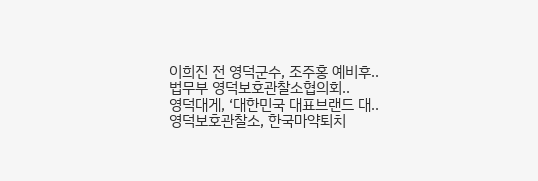이희진 전 영덕군수, 조주홍 예비후..
법무부 영덕보호관찰소협의회..
영덕대게, ‘대한민국 대표브랜드 대..
영덕보호관찰소, 한국마약퇴치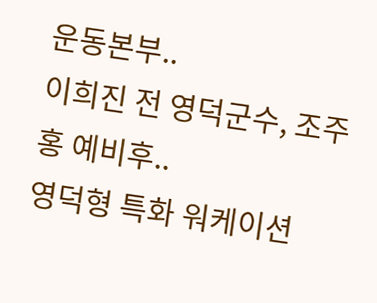운동본부..
이희진 전 영덕군수, 조주홍 예비후..
영덕형 특화 워케이션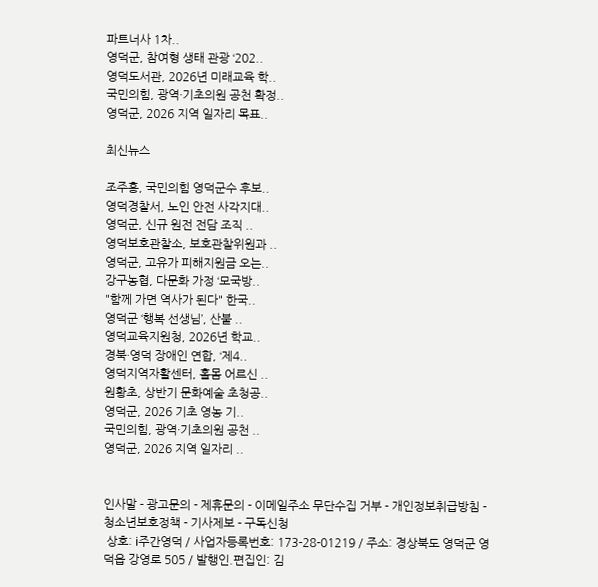파트너사 1차..
영덕군, 참여형 생태 관광 ‘202..
영덕도서관, 2026년 미래교육 학..
국민의힘, 광역·기초의원 공천 확정..
영덕군, 2026 지역 일자리 목표..

최신뉴스

조주홍, 국민의힘 영덕군수 후보..
영덕경찰서, 노인 안전 사각지대..
영덕군, 신규 원전 전담 조직 ..
영덕보호관찰소, 보호관찰위원과 ..
영덕군, 고유가 피해지원금 오는..
강구농협, 다문화 가정 ‘모국방..
"함께 가면 역사가 된다" 한국..
영덕군 ‘행복 선생님’, 산불 ..
영덕교육지원청, 2026년 학교..
경북·영덕 장애인 연합, ‘제4..
영덕지역자활센터, 홀몸 어르신 ..
원황초, 상반기 문화예술 초청공..
영덕군, 2026 기초 영농 기..
국민의힘, 광역·기초의원 공천 ..
영덕군, 2026 지역 일자리 ..


인사말 - 광고문의 - 제휴문의 - 이메일주소 무단수집 거부 - 개인정보취급방침 - 청소년보호정책 - 기사제보 - 구독신청
 상호: i주간영덕 / 사업자등록번호: 173-28-01219 / 주소: 경상북도 영덕군 영덕읍 강영로 505 / 발행인.편집인: 김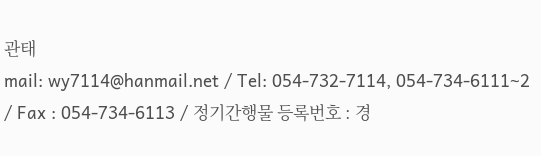관태
mail: wy7114@hanmail.net / Tel: 054-732-7114, 054-734-6111~2 / Fax : 054-734-6113 / 정기간행물 등록번호 : 경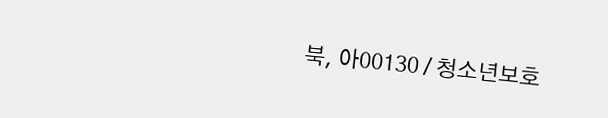북, 아00130 / 청소년보호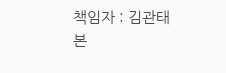책임자 : 김관태
본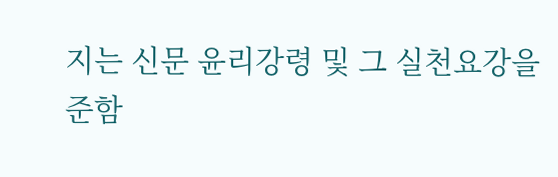지는 신문 윤리강령 및 그 실천요강을 준함